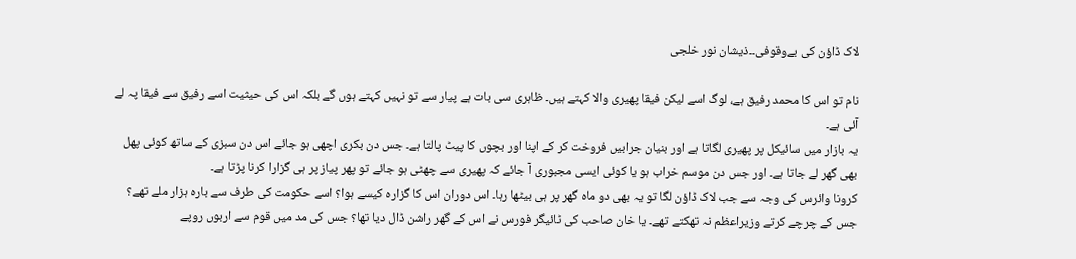لاک ڈاؤن کی بےوقوفی۔۔ذیشان نور خلجی

نام تو اس کا محمد رفیق ہے، لوگ اسے لیکن فیقا پھیری والا کہتے ہیں۔ ظاہری سی بات ہے پیار سے تو نہیں کہتے ہوں گے بلکہ اس کی حیثیت اسے رفیق سے فیقا پہ لے آئی ہے۔
یہ بازار میں سائیکل پر پھیری لگاتا ہے اور بنیان جرابیں فروخت کر کے اپنا اور بچوں کا پیٹ پالتا ہے۔ جس دن بکری اچھی ہو جائے اس دن سبزی کے ساتھ کوئی پھل بھی گھر لے جاتا ہے۔ اور جس دن موسم خراب ہو یا کوئی ایسی مجبوری آ جائے کہ پھیری سے چھٹی ہو جائے تو پھر پیاز پر ہی گزارا کرنا پڑتا ہے۔
کرونا وائرس کی وجہ سے جب لاک ڈاؤن لگا تو یہ بھی دو ماہ گھر پر ہی بیٹھا رہا۔ اس دوران اس کا گزارہ کیسے ہوا؟ اسے حکومت کی طرف سے بارہ ہزار ملے تھے؟ جس کے چرچے کرتے وزیراعظم نہ تھکتے تھے۔ یا خان صاحب کی ٹائیگر فورس نے اس کے گھر راشن ڈال دیا تھا؟ جس کی مد میں قوم سے اربوں روپے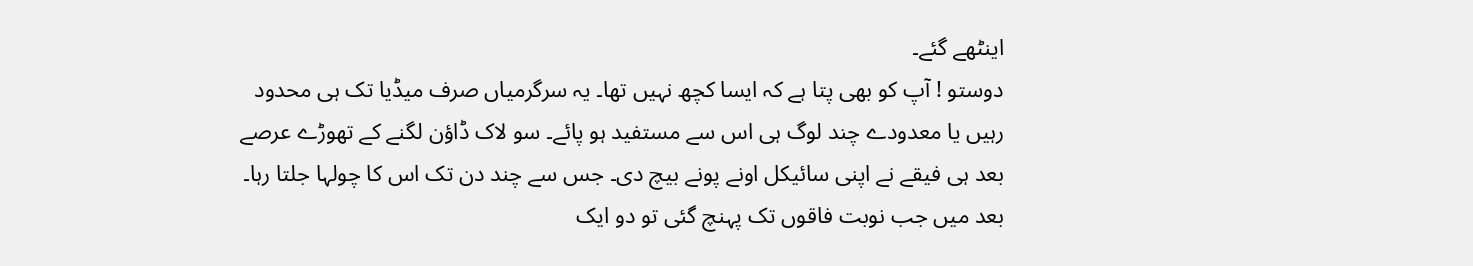اینٹھے گئے۔
دوستو ! آپ کو بھی پتا ہے کہ ایسا کچھ نہیں تھا۔ یہ سرگرمیاں صرف میڈیا تک ہی محدود رہیں یا معدودے چند لوگ ہی اس سے مستفید ہو پائے۔ سو لاک ڈاؤن لگنے کے تھوڑے عرصے بعد ہی فیقے نے اپنی سائیکل اونے پونے بیچ دی۔ جس سے چند دن تک اس کا چولہا جلتا رہا۔ بعد میں جب نوبت فاقوں تک پہنچ گئی تو دو ایک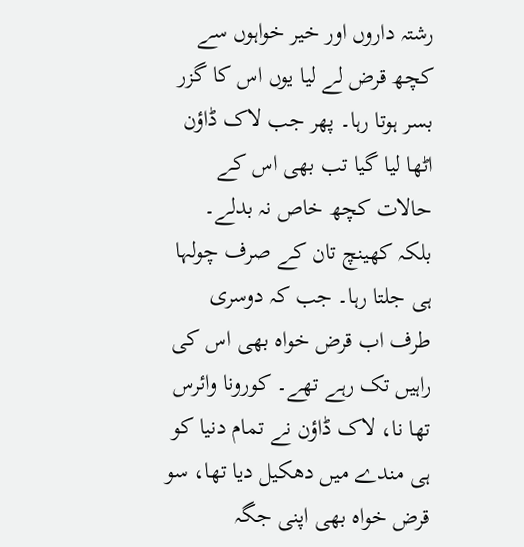رشتہ داروں اور خیر خواہوں سے کچھ قرض لے لیا یوں اس کا گزر بسر ہوتا رہا۔ پھر جب لاک ڈاؤن اٹھا لیا گیا تب بھی اس کے حالات کچھ خاص نہ بدلے۔ بلکہ کھینچ تان کے صرف چولہا ہی جلتا رہا۔ جب کہ دوسری طرف اب قرض خواہ بھی اس کی راہیں تک رہے تھے۔ کورونا وائرس تھا نا، لاک ڈاؤن نے تمام دنیا کو ہی مندے میں دھکیل دیا تھا، سو قرض خواہ بھی اپنی جگہ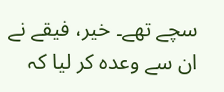سچے تھے۔ خیر، فیقے نے ان سے وعدہ کر لیا کہ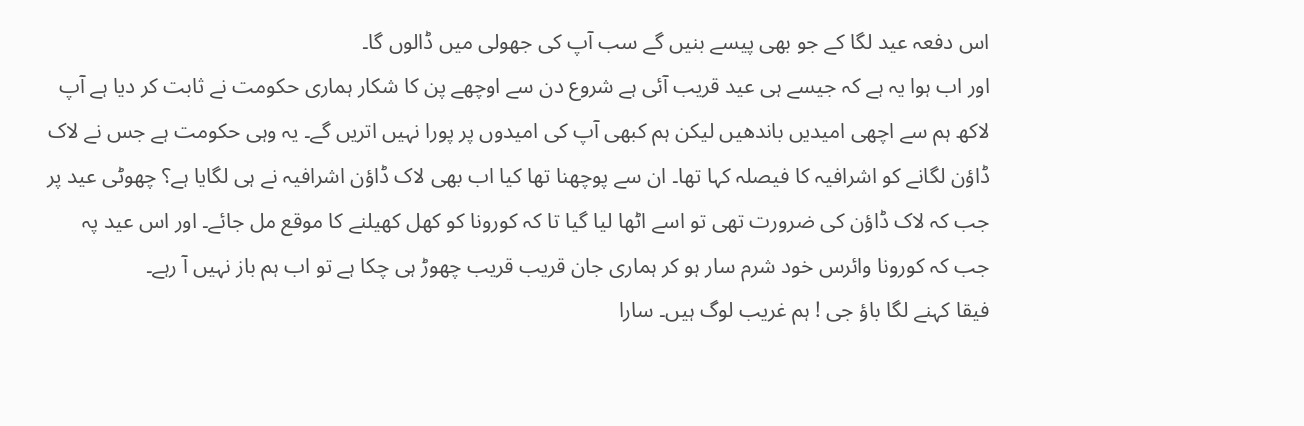اس دفعہ عید لگا کے جو بھی پیسے بنیں گے سب آپ کی جھولی میں ڈالوں گا۔
اور اب ہوا یہ ہے کہ جیسے ہی عید قریب آئی ہے شروع دن سے اوچھے پن کا شکار ہماری حکومت نے ثابت کر دیا ہے آپ لاکھ ہم سے اچھی امیدیں باندھیں لیکن ہم کبھی آپ کی امیدوں پر پورا نہیں اتریں گے۔ یہ وہی حکومت ہے جس نے لاک ڈاؤن لگانے کو اشرافیہ کا فیصلہ کہا تھا۔ ان سے پوچھنا تھا کیا اب بھی لاک ڈاؤن اشرافیہ نے ہی لگایا ہے؟ چھوٹی عید پر جب کہ لاک ڈاؤن کی ضرورت تھی تو اسے اٹھا لیا گیا تا کہ کورونا کو کھل کھیلنے کا موقع مل جائے۔ اور اس عید پہ جب کہ کورونا وائرس خود شرم سار ہو کر ہماری جان قریب قریب چھوڑ ہی چکا ہے تو اب ہم باز نہیں آ رہے۔
فیقا کہنے لگا باؤ جی ! ہم غریب لوگ ہیں۔ سارا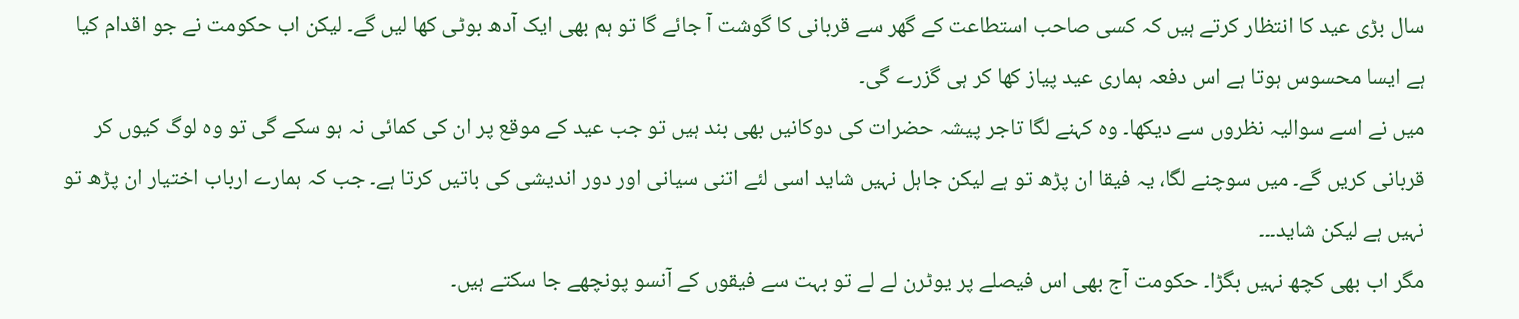سال بڑی عید کا انتظار کرتے ہیں کہ کسی صاحب استطاعت کے گھر سے قربانی کا گوشت آ جائے گا تو ہم بھی ایک آدھ بوٹی کھا لیں گے۔ لیکن اب حکومت نے جو اقدام کیا ہے ایسا محسوس ہوتا ہے اس دفعہ ہماری عید پیاز کھا کر ہی گزرے گی۔
میں نے اسے سوالیہ نظروں سے دیکھا۔ وہ کہنے لگا تاجر پیشہ حضرات کی دوکانیں بھی بند ہیں تو جب عید کے موقع پر ان کی کمائی نہ ہو سکے گی تو وہ لوگ کیوں کر قربانی کریں گے۔ میں سوچنے لگا، یہ فیقا ان پڑھ تو ہے لیکن جاہل نہیں شاید اسی لئے اتنی سیانی اور دور اندیشی کی باتیں کرتا ہے۔ جب کہ ہمارے ارباب اختیار ان پڑھ تو نہیں ہے لیکن شاید۔۔۔
مگر اب بھی کچھ نہیں بگڑا۔ حکومت آج بھی اس فیصلے پر یوٹرن لے لے تو بہت سے فیقوں کے آنسو پونچھے جا سکتے ہیں۔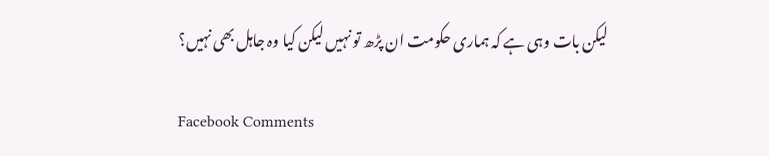لیکن بات وہی ہے کہ ہماری حکومت ان پڑھ تو نہیں لیکن کیا وہ جاہل بھی نہیں؟

Facebook Comments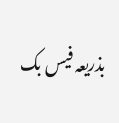بذریعہ فیس بک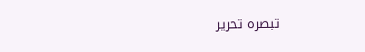تبصرہ تحریر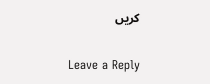کریں

Leave a Reply